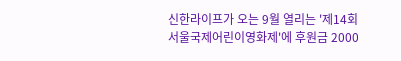신한라이프가 오는 9월 열리는 '제14회 서울국제어린이영화제'에 후원금 2000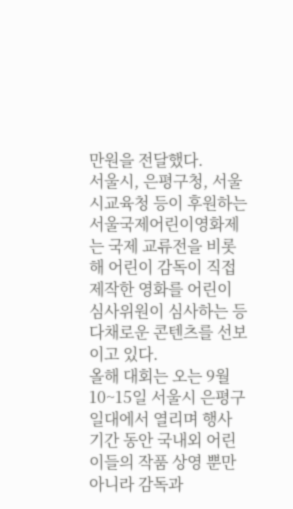만원을 전달했다.
서울시, 은평구청, 서울시교육청 등이 후원하는 서울국제어린이영화제는 국제 교류전을 비롯해 어린이 감독이 직접 제작한 영화를 어린이 심사위원이 심사하는 등 다채로운 콘텐츠를 선보이고 있다.
올해 대회는 오는 9월 10~15일 서울시 은평구 일대에서 열리며 행사 기간 동안 국내외 어린이들의 작품 상영 뿐만 아니라 감독과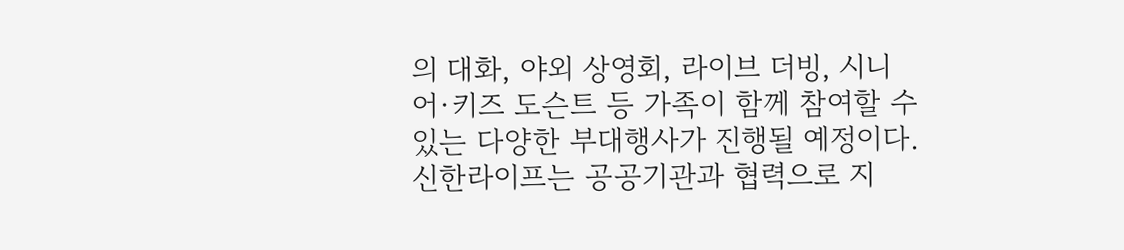의 대화, 야외 상영회, 라이브 더빙, 시니어·키즈 도슨트 등 가족이 함께 참여할 수 있는 다양한 부대행사가 진행될 예정이다.
신한라이프는 공공기관과 협력으로 지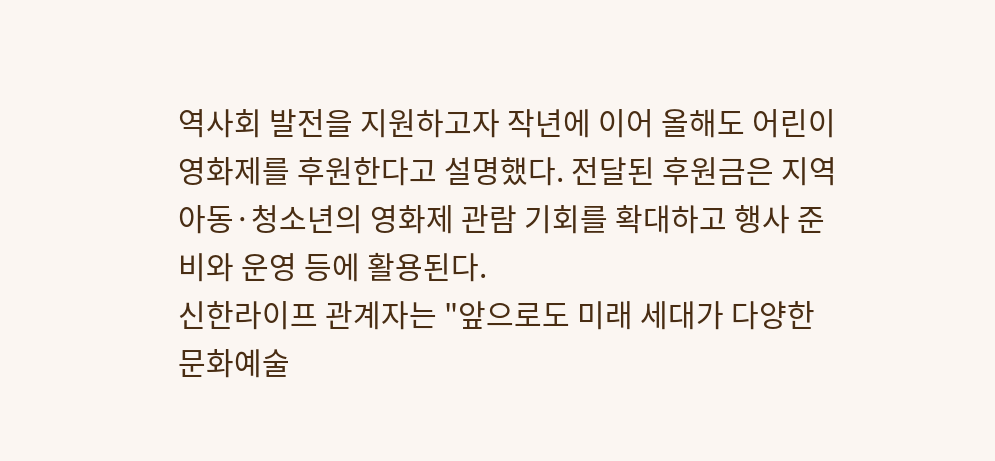역사회 발전을 지원하고자 작년에 이어 올해도 어린이영화제를 후원한다고 설명했다. 전달된 후원금은 지역 아동·청소년의 영화제 관람 기회를 확대하고 행사 준비와 운영 등에 활용된다.
신한라이프 관계자는 "앞으로도 미래 세대가 다양한 문화예술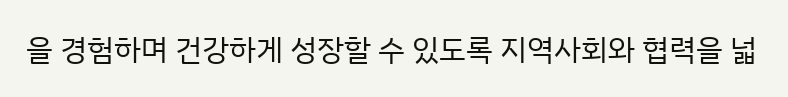을 경험하며 건강하게 성장할 수 있도록 지역사회와 협력을 넓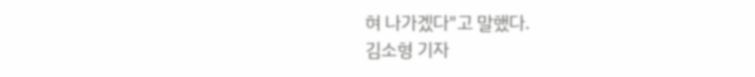혀 나가겠다"고 말했다.
김소형 기자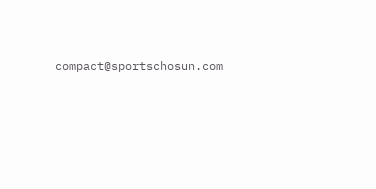compact@sportschosun.com